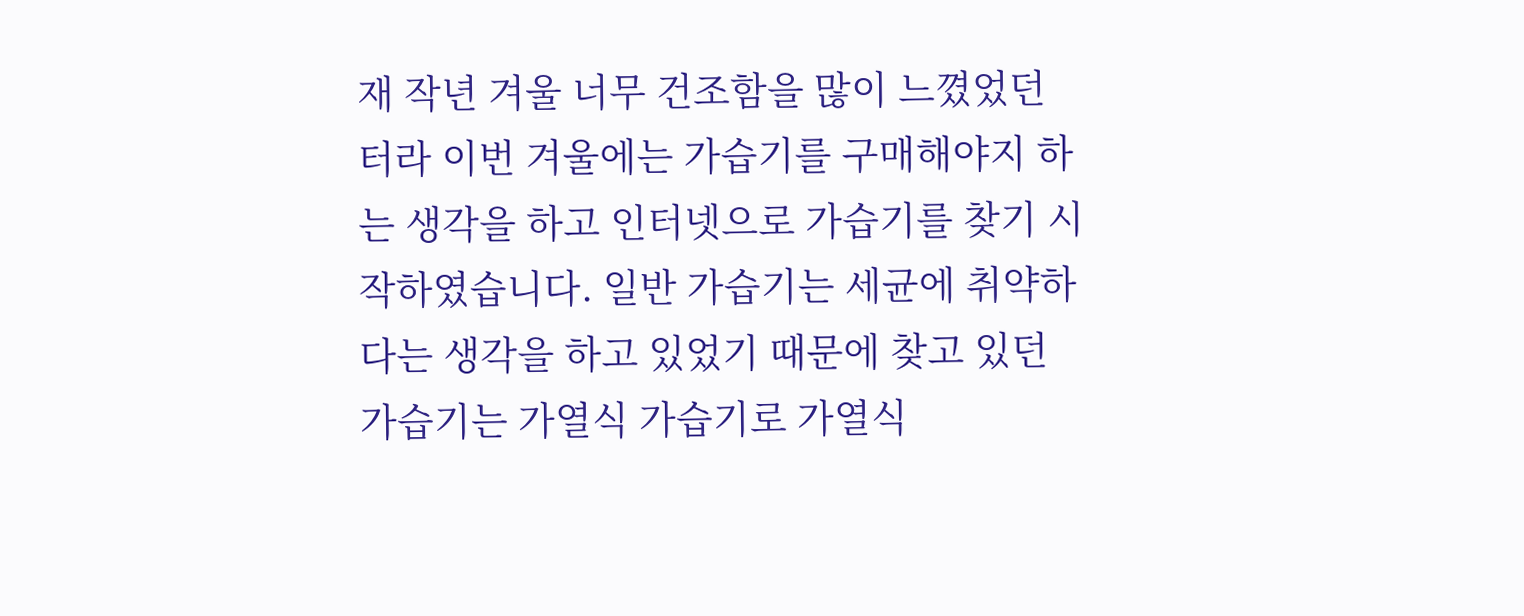재 작년 겨울 너무 건조함을 많이 느꼈었던 터라 이번 겨울에는 가습기를 구매해야지 하는 생각을 하고 인터넷으로 가습기를 찾기 시작하였습니다. 일반 가습기는 세균에 취약하다는 생각을 하고 있었기 때문에 찾고 있던 가습기는 가열식 가습기로 가열식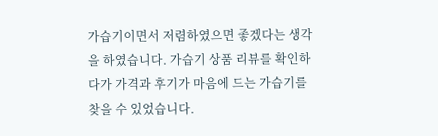가습기이면서 저렴하였으면 좋겠다는 생각을 하였습니다. 가습기 상품 리뷰를 확인하다가 가격과 후기가 마음에 드는 가습기를 찾을 수 있었습니다.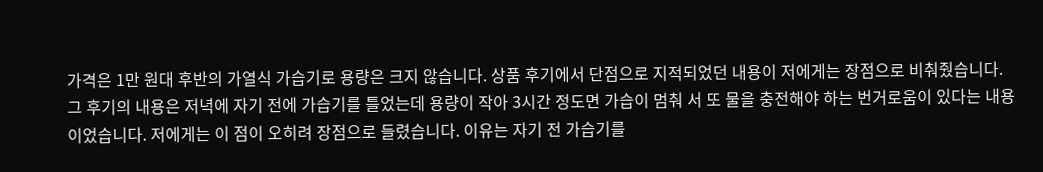가격은 1만 원대 후반의 가열식 가습기로 용량은 크지 않습니다. 상품 후기에서 단점으로 지적되었던 내용이 저에게는 장점으로 비춰줬습니다. 그 후기의 내용은 저녁에 자기 전에 가습기를 틀었는데 용량이 작아 3시간 정도면 가습이 멈춰 서 또 물을 충전해야 하는 번거로움이 있다는 내용이었습니다. 저에게는 이 점이 오히려 장점으로 들렸습니다. 이유는 자기 전 가습기를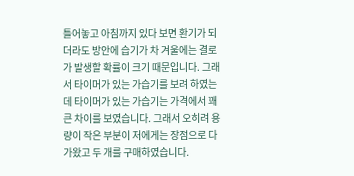틀어놓고 아침까지 있다 보면 환기가 되더라도 방안에 습기가 차 겨울에는 결로가 발생할 확률이 크기 때문입니다. 그래서 타이머가 있는 가습기를 보려 하였는데 타이머가 있는 가습기는 가격에서 꽤 큰 차이를 보였습니다. 그래서 오히려 용량이 작은 부분이 저에게는 장점으로 다가왔고 두 개를 구매하였습니다.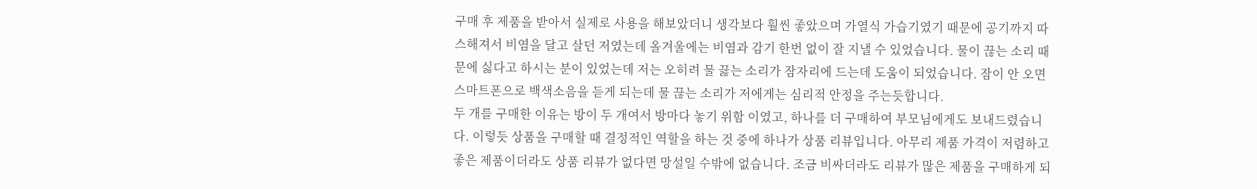구매 후 제품을 받아서 실제로 사용을 해보았더니 생각보다 훨씬 좋았으며 가열식 가습기였기 때문에 공기까지 따스해져서 비염을 달고 살던 저였는데 올겨울에는 비염과 감기 한번 없이 잘 지낼 수 있었습니다. 물이 끊는 소리 때문에 싫다고 하시는 분이 있었는데 저는 오히려 물 끓는 소리가 잠자리에 드는데 도움이 되었습니다. 잠이 안 오면 스마트폰으로 백색소음을 듣게 되는데 물 끊는 소리가 저에게는 심리적 안정을 주는듯합니다.
두 개를 구매한 이유는 방이 두 개여서 방마다 놓기 위함 이였고, 하나를 더 구매하여 부모님에게도 보내드렸습니다. 이렇듯 상품을 구매할 때 결정적인 역할을 하는 것 중에 하나가 상품 리뷰입니다. 아무리 제품 가격이 저렴하고 좋은 제품이더라도 상품 리뷰가 없다면 망설일 수밖에 없습니다. 조금 비싸더라도 리뷰가 많은 제품을 구매하게 되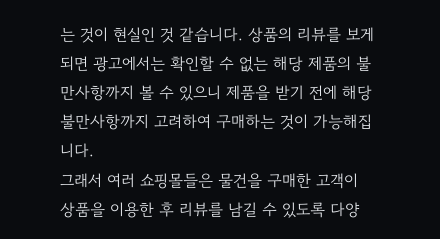는 것이 현실인 것 같습니다. 상품의 리뷰를 보게 되면 광고에서는 확인할 수 없는 해당 제품의 불만사항까지 볼 수 있으니 제품을 받기 전에 해당 불만사항까지 고려하여 구매하는 것이 가능해집니다.
그래서 여러 쇼핑몰들은 물건을 구매한 고객이 상품을 이용한 후 리뷰를 남길 수 있도록 다양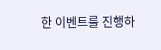한 이벤트를 진행하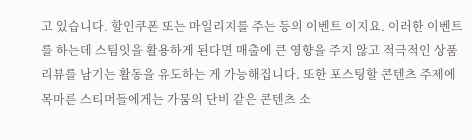고 있습니다. 할인쿠폰 또는 마일리지를 주는 등의 이벤트 이지요. 이러한 이벤트를 하는데 스팀잇을 활용하게 된다면 매출에 큰 영향을 주지 않고 적극적인 상품 리뷰를 남기는 활동을 유도하는 게 가능해집니다. 또한 포스팅할 콘텐츠 주제에 목마른 스티머들에게는 가뭄의 단비 같은 콘텐츠 소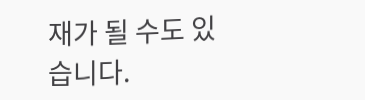재가 될 수도 있습니다.